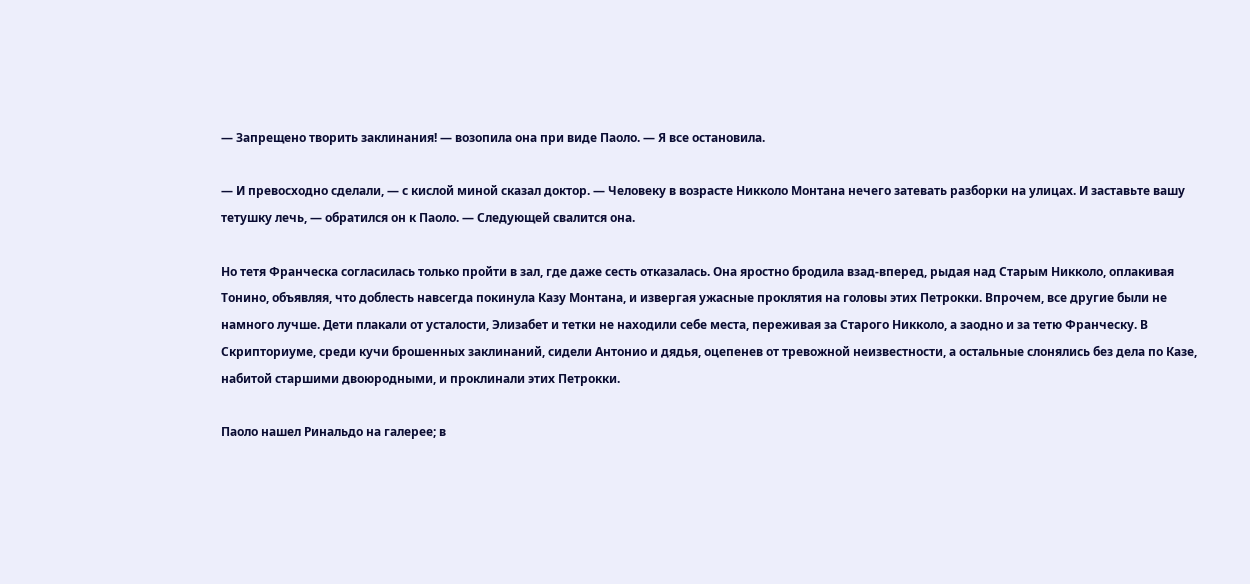— Запрещено творить заклинания! — возопила она при виде Паоло. — Я все остановила.

— И превосходно сделали, — с кислой миной сказал доктор. — Человеку в возрасте Никколо Монтана нечего затевать разборки на улицах. И заставьте вашу тетушку лечь, — обратился он к Паоло. — Следующей свалится она.

Но тетя Франческа согласилась только пройти в зал, где даже сесть отказалась. Она яростно бродила взад-вперед, рыдая над Старым Никколо, оплакивая Тонино, объявляя, что доблесть навсегда покинула Казу Монтана, и извергая ужасные проклятия на головы этих Петрокки. Впрочем, все другие были не намного лучше. Дети плакали от усталости, Элизабет и тетки не находили себе места, переживая за Старого Никколо, а заодно и за тетю Франческу. В Скрипториуме, среди кучи брошенных заклинаний, сидели Антонио и дядья, оцепенев от тревожной неизвестности, а остальные слонялись без дела по Казе, набитой старшими двоюродными, и проклинали этих Петрокки.

Паоло нашел Ринальдо на галерее; в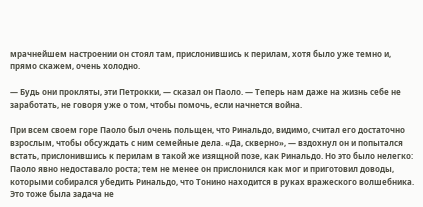мрачнейшем настроении он стоял там, прислонившись к перилам, хотя было уже темно и, прямо скажем, очень холодно.

— Будь они прокляты, эти Петрокки, — сказал он Паоло. — Теперь нам даже на жизнь себе не заработать, не говоря уже о том, чтобы помочь, если начнется война.

При всем своем горе Паоло был очень польщен, что Ринальдо, видимо, считал его достаточно взрослым, чтобы обсуждать с ним семейные дела. «Да, скверно», — вздохнул он и попытался встать, прислонившись к перилам в такой же изящной позе, как Ринальдо. Но это было нелегко: Паоло явно недоставало роста; тем не менее он прислонился как мог и приготовил доводы, которыми собирался убедить Ринальдо, что Тонино находится в руках вражеского волшебника. Это тоже была задача не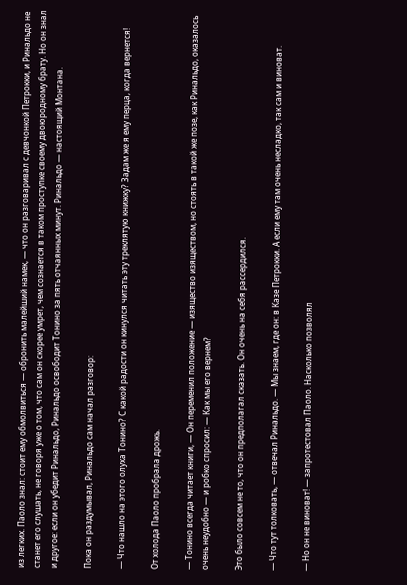из легких. Паоло знал: стоит ему обмолвиться — обронить малейший намек, — что он разговаривал с девчонкой Петрокки, и Ринальдо не станет его слушать, не говоря уже о том, что сам он скорее умрет, чем сознается в таком проступке своему двоюродному брату. Но он знал и другое: если он убедит Ринальдо, Ринальдо освободит Тонино за пять отчаянных минут. Ринальдо — настоящий Монтана.

Пока он раздумывал, Ринальдо сам начал разговор:

— Что нашло на этого олуха Тонино? С какой радости он кинулся читать эту треклятую книжку? Задам же я ему перца, когда вернется!

От холода Паоло пробрала дрожь.

— Тонино всегда читает книги, — Он переменил положение — изящество изяществом, но стоять в такой же позе, как Ринальдо, оказалось очень неудобно — и робко спросил: — Как мы его вернем?

Это было совсем не то, что он предполагал сказать. Он очень на себя рассердился.

— Что тут толковать, — отвечал Ринальдо. — Мы знаем, где он: в Казе Петрокки. А если ему там очень несладко, так сам и виноват.

— Но он не виноват! — запротестовал Паоло. Насколько позволял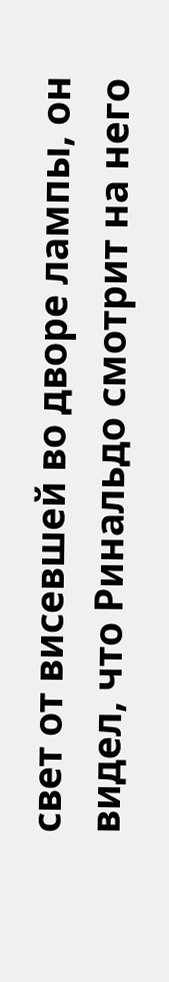свет от висевшей во дворе лампы, он видел, что Ринальдо смотрит на него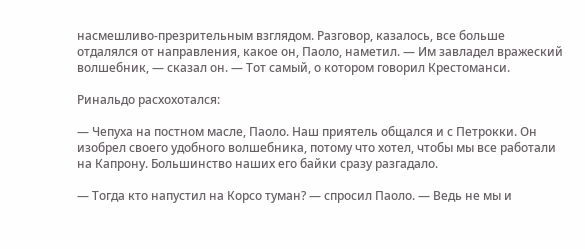насмешливо-презрительным взглядом. Разговор, казалось, все больше отдалялся от направления, какое он, Паоло, наметил. — Им завладел вражеский волшебник, — сказал он. — Тот самый, о котором говорил Крестоманси.

Ринальдо расхохотался:

— Чепуха на постном масле, Паоло. Наш приятель общался и с Петрокки. Он изобрел своего удобного волшебника, потому что хотел, чтобы мы все работали на Капрону. Большинство наших его байки сразу разгадало.

— Тогда кто напустил на Корсо туман? — спросил Паоло. — Ведь не мы и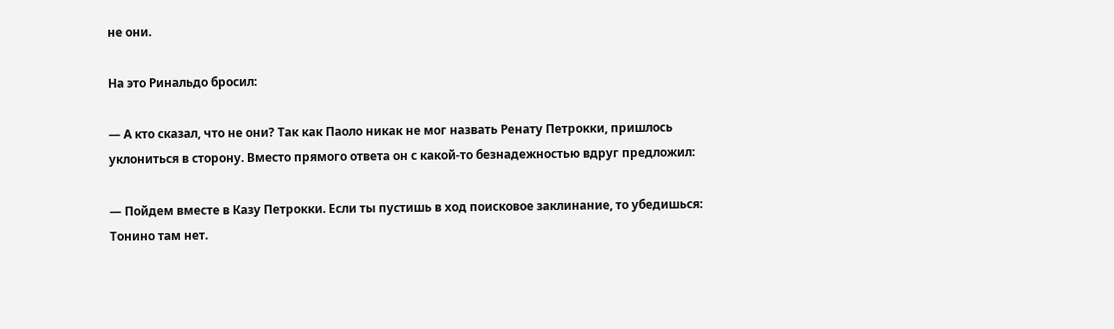не они.

На это Ринальдо бросил:

— А кто сказал, что не они? Так как Паоло никак не мог назвать Ренату Петрокки, пришлось уклониться в сторону. Вместо прямого ответа он с какой-то безнадежностью вдруг предложил:

— Пойдем вместе в Казу Петрокки. Если ты пустишь в ход поисковое заклинание, то убедишься: Тонино там нет.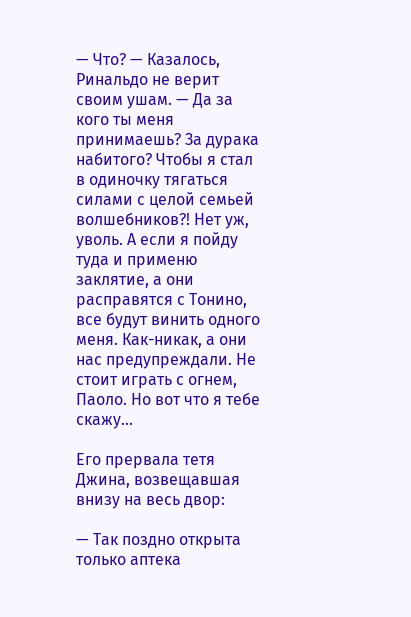— Что? — Казалось, Ринальдо не верит своим ушам. — Да за кого ты меня принимаешь? За дурака набитого? Чтобы я стал в одиночку тягаться силами с целой семьей волшебников?! Нет уж, уволь. А если я пойду туда и применю заклятие, а они расправятся с Тонино, все будут винить одного меня. Как-никак, а они нас предупреждали. Не стоит играть с огнем, Паоло. Но вот что я тебе скажу...

Его прервала тетя Джина, возвещавшая внизу на весь двор:

— Так поздно открыта только аптека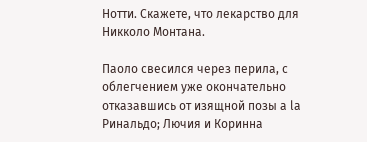Нотти. Скажете, что лекарство для Никколо Монтана.

Паоло свесился через перила, с облегчением уже окончательно отказавшись от изящной позы а lа Ринальдо; Лючия и Коринна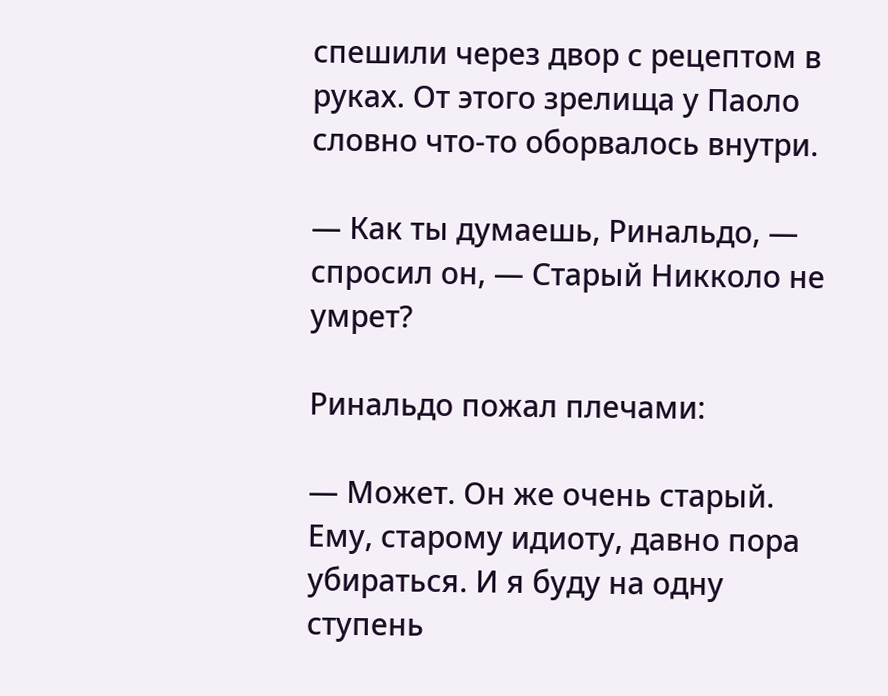спешили через двор с рецептом в руках. От этого зрелища у Паоло словно что-то оборвалось внутри.

— Как ты думаешь, Ринальдо, — спросил он, — Старый Никколо не умрет?

Ринальдо пожал плечами:

— Может. Он же очень старый. Ему, старому идиоту, давно пора убираться. И я буду на одну ступень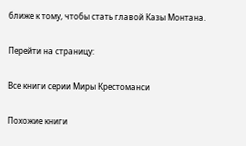ближе к тому, чтобы стать главой Казы Монтана.

Перейти на страницу:

Все книги серии Миры Крестоманси

Похожие книги